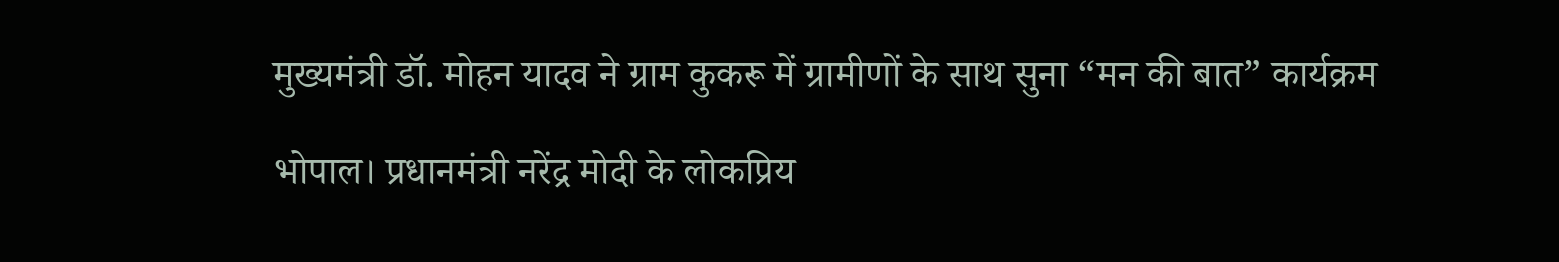मुख्यमंत्री डॉ. मोहन यादव ने ग्राम कुकरू में ग्रामीणों के साथ सुना “मन की बात” कार्यक्रम

भोपाल। प्रधानमंत्री नरेंद्र मोदी के लोकप्रिय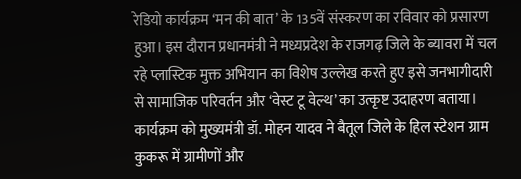रेडियो कार्यक्रम ‘मन की बात’ के 135वें संस्करण का रविवार को प्रसारण हुआ। इस दौरान प्रधानमंत्री ने मध्यप्रदेश के राजगढ़ जिले के ब्यावरा में चल रहे प्लास्टिक मुक्त अभियान का विशेष उल्लेख करते हुए इसे जनभागीदारी से सामाजिक परिवर्तन और ‘वेस्ट टू वेल्थ’ का उत्कृष्ट उदाहरण बताया।
कार्यक्रम को मुख्यमंत्री डॉ. मोहन यादव ने बैतूल जिले के हिल स्टेशन ग्राम कुकरू में ग्रामीणों और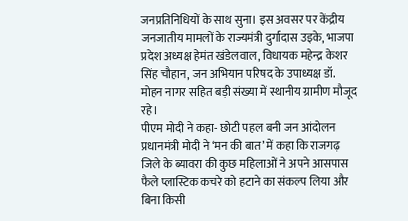जनप्रतिनिधियों के साथ सुना। इस अवसर पर केंद्रीय जनजातीय मामलों के राज्यमंत्री दुर्गादास उइके, भाजपा प्रदेश अध्यक्ष हेमंत खंडेलवाल, विधायक महेन्द्र केशर सिंह चौहान, जन अभियान परिषद के उपाध्यक्ष डॉ. मोहन नागर सहित बड़ी संख्या में स्थानीय ग्रामीण मौजूद रहे।
पीएम मोदी ने कहा- छोटी पहल बनी जन आंदोलन
प्रधानमंत्री मोदी ने ‘मन की बात’ में कहा कि राजगढ़ जिले के ब्यावरा की कुछ महिलाओं ने अपने आसपास फैले प्लास्टिक कचरे को हटाने का संकल्प लिया और बिना किसी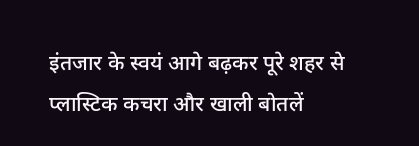इंतजार के स्वयं आगे बढ़कर पूरे शहर से प्लास्टिक कचरा और खाली बोतलें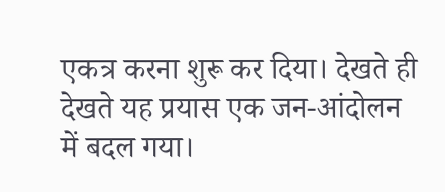एकत्र करना शुरू कर दिया। देखते ही देखते यह प्रयास एक जन-आंदोलन में बदल गया।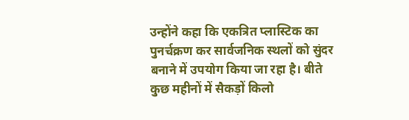उन्होंने कहा कि एकत्रित प्लास्टिक का पुनर्चक्रण कर सार्वजनिक स्थलों को सुंदर बनाने में उपयोग किया जा रहा है। बीते कुछ महीनों में सैकड़ों किलो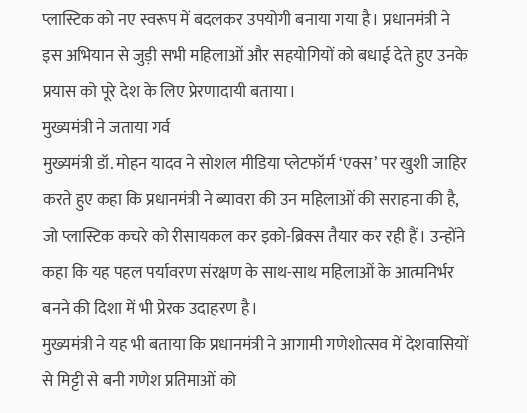प्लास्टिक को नए स्वरूप में बदलकर उपयोगी बनाया गया है। प्रधानमंत्री ने इस अभियान से जुड़ी सभी महिलाओं और सहयोगियों को बधाई देते हुए उनके प्रयास को पूरे देश के लिए प्रेरणादायी बताया।
मुख्यमंत्री ने जताया गर्व
मुख्यमंत्री डॉ. मोहन यादव ने सोशल मीडिया प्लेटफॉर्म ‘एक्स’ पर खुशी जाहिर करते हुए कहा कि प्रधानमंत्री ने ब्यावरा की उन महिलाओं की सराहना की है, जो प्लास्टिक कचरे को रीसायकल कर इको-ब्रिक्स तैयार कर रही हैं। उन्होंने कहा कि यह पहल पर्यावरण संरक्षण के साथ-साथ महिलाओं के आत्मनिर्भर बनने की दिशा में भी प्रेरक उदाहरण है।
मुख्यमंत्री ने यह भी बताया कि प्रधानमंत्री ने आगामी गणेशोत्सव में देशवासियों से मिट्टी से बनी गणेश प्रतिमाओं को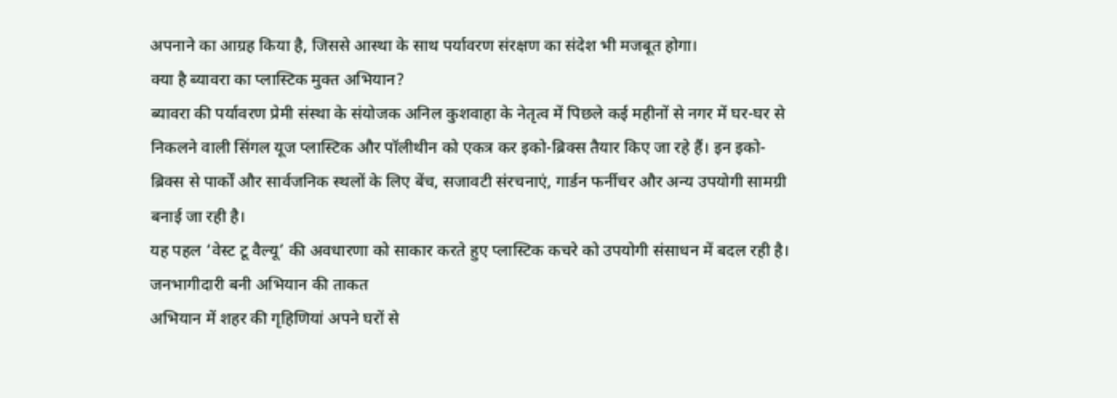अपनाने का आग्रह किया है, जिससे आस्था के साथ पर्यावरण संरक्षण का संदेश भी मजबूत होगा।
क्या है ब्यावरा का प्लास्टिक मुक्त अभियान?
ब्यावरा की पर्यावरण प्रेमी संस्था के संयोजक अनिल कुशवाहा के नेतृत्व में पिछले कई महीनों से नगर में घर-घर से निकलने वाली सिंगल यूज प्लास्टिक और पॉलीथीन को एकत्र कर इको-ब्रिक्स तैयार किए जा रहे हैं। इन इको-ब्रिक्स से पार्कों और सार्वजनिक स्थलों के लिए बेंच, सजावटी संरचनाएं, गार्डन फर्नीचर और अन्य उपयोगी सामग्री बनाई जा रही है।
यह पहल ‘वेस्ट टू वैल्यू’ की अवधारणा को साकार करते हुए प्लास्टिक कचरे को उपयोगी संसाधन में बदल रही है।
जनभागीदारी बनी अभियान की ताकत
अभियान में शहर की गृहिणियां अपने घरों से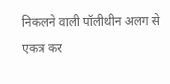निकलने वाली पॉलीथीन अलग से एकत्र कर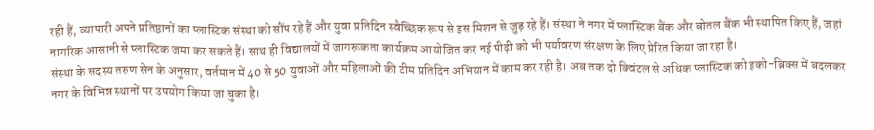रही हैं, व्यापारी अपने प्रतिष्ठानों का प्लास्टिक संस्था को सौंप रहे हैं और युवा प्रतिदिन स्वैच्छिक रूप से इस मिशन से जुड़ रहे हैं। संस्था ने नगर में प्लास्टिक बैंक और बोतल बैंक भी स्थापित किए हैं, जहां नागरिक आसानी से प्लास्टिक जमा कर सकते हैं। साथ ही विद्यालयों में जागरूकता कार्यक्रम आयोजित कर नई पीढ़ी को भी पर्यावरण संरक्षण के लिए प्रेरित किया जा रहा है।
संस्था के सदस्य तरुण सेन के अनुसार, वर्तमान में 40 से 50 युवाओं और महिलाओं की टीम प्रतिदिन अभियान में काम कर रही है। अब तक दो क्विंटल से अधिक प्लास्टिक को इको-ब्रिक्स में बदलकर नगर के विभिन्न स्थानों पर उपयोग किया जा चुका है।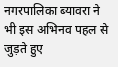नगरपालिका ब्यावरा ने भी इस अभिनव पहल से जुड़ते हुए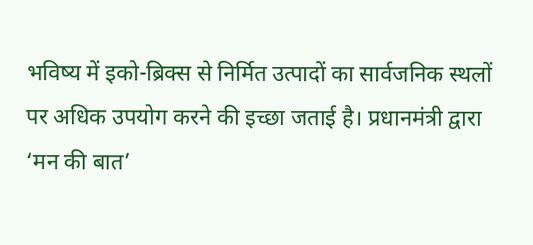भविष्य में इको-ब्रिक्स से निर्मित उत्पादों का सार्वजनिक स्थलों पर अधिक उपयोग करने की इच्छा जताई है। प्रधानमंत्री द्वारा ‘मन की बात’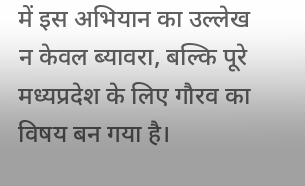में इस अभियान का उल्लेख न केवल ब्यावरा, बल्कि पूरे मध्यप्रदेश के लिए गौरव का विषय बन गया है।